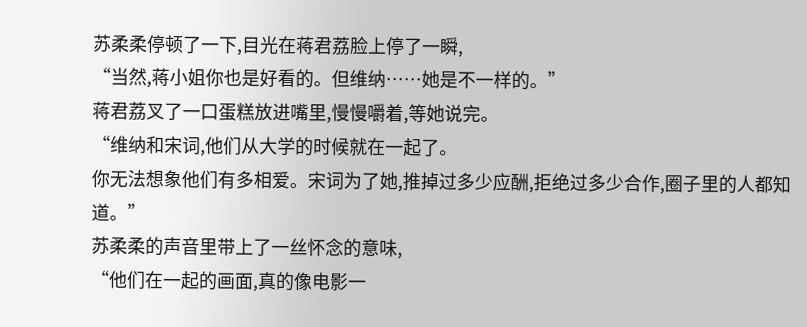苏柔柔停顿了一下,目光在蒋君荔脸上停了一瞬,
“当然,蒋小姐你也是好看的。但维纳……她是不一样的。”
蒋君荔叉了一口蛋糕放进嘴里,慢慢嚼着,等她说完。
“维纳和宋词,他们从大学的时候就在一起了。
你无法想象他们有多相爱。宋词为了她,推掉过多少应酬,拒绝过多少合作,圈子里的人都知道。”
苏柔柔的声音里带上了一丝怀念的意味,
“他们在一起的画面,真的像电影一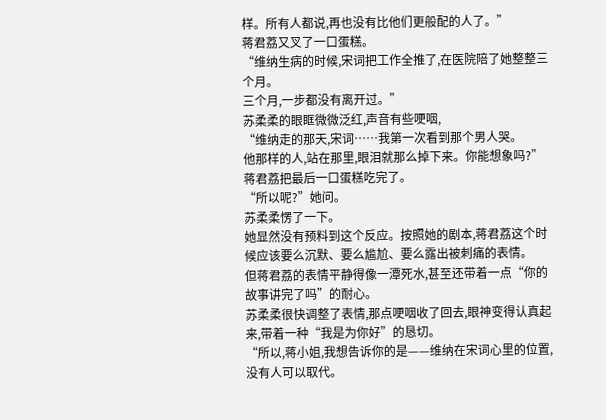样。所有人都说,再也没有比他们更般配的人了。”
蒋君荔又叉了一口蛋糕。
“维纳生病的时候,宋词把工作全推了,在医院陪了她整整三个月。
三个月,一步都没有离开过。”
苏柔柔的眼眶微微泛红,声音有些哽咽,
“维纳走的那天,宋词……我第一次看到那个男人哭。
他那样的人,站在那里,眼泪就那么掉下来。你能想象吗?”
蒋君荔把最后一口蛋糕吃完了。
“所以呢?”她问。
苏柔柔愣了一下。
她显然没有预料到这个反应。按照她的剧本,蒋君荔这个时候应该要么沉默、要么尴尬、要么露出被刺痛的表情。
但蒋君荔的表情平静得像一潭死水,甚至还带着一点“你的故事讲完了吗”的耐心。
苏柔柔很快调整了表情,那点哽咽收了回去,眼神变得认真起来,带着一种“我是为你好”的恳切。
“所以,蒋小姐,我想告诉你的是——维纳在宋词心里的位置,没有人可以取代。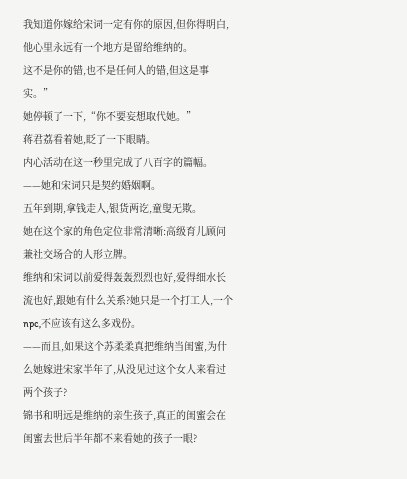我知道你嫁给宋词一定有你的原因,但你得明白,他心里永远有一个地方是留给维纳的。
这不是你的错,也不是任何人的错,但这是事实。”
她停顿了一下,“你不要妄想取代她。”
蒋君荔看着她,眨了一下眼睛。
内心活动在这一秒里完成了八百字的篇幅。
——她和宋词只是契约婚姻啊。
五年到期,拿钱走人,银货两讫,童叟无欺。
她在这个家的角色定位非常清晰:高级育儿顾问兼社交场合的人形立牌。
维纳和宋词以前爱得轰轰烈烈也好,爱得细水长流也好,跟她有什么关系?她只是一个打工人,一个npc,不应该有这么多戏份。
——而且,如果这个苏柔柔真把维纳当闺蜜,为什么她嫁进宋家半年了,从没见过这个女人来看过两个孩子?
锦书和明远是维纳的亲生孩子,真正的闺蜜会在闺蜜去世后半年都不来看她的孩子一眼?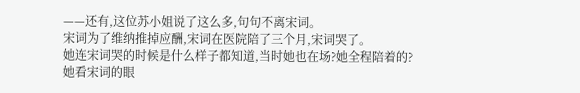——还有,这位苏小姐说了这么多,句句不离宋词。
宋词为了维纳推掉应酬,宋词在医院陪了三个月,宋词哭了。
她连宋词哭的时候是什么样子都知道,当时她也在场?她全程陪着的?
她看宋词的眼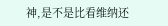神,是不是比看维纳还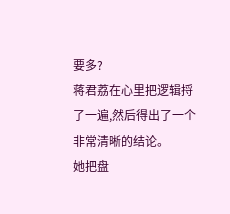要多?
蒋君荔在心里把逻辑捋了一遍,然后得出了一个非常清晰的结论。
她把盘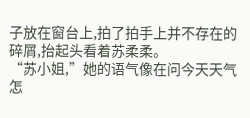子放在窗台上,拍了拍手上并不存在的碎屑,抬起头看着苏柔柔。
“苏小姐,”她的语气像在问今天天气怎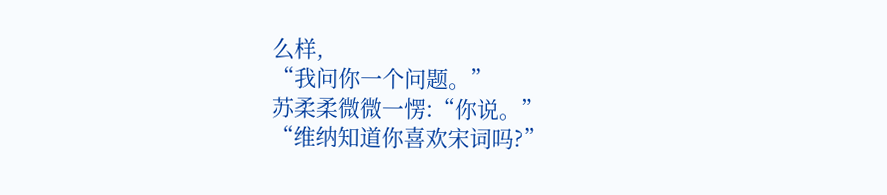么样,
“我问你一个问题。”
苏柔柔微微一愣:“你说。”
“维纳知道你喜欢宋词吗?”